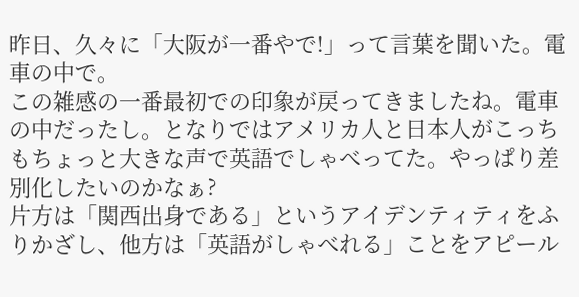昨日、久々に「大阪が一番やで!」って言葉を聞いた。電車の中で。
この雑感の一番最初での印象が戻ってきましたね。電車の中だったし。となりではアメリカ人と日本人がこっちもちょっと大きな声で英語でしゃべってた。やっぱり差別化したいのかなぁ?
片方は「関西出身である」というアイデンティティをふりかざし、他方は「英語がしゃべれる」ことをアピール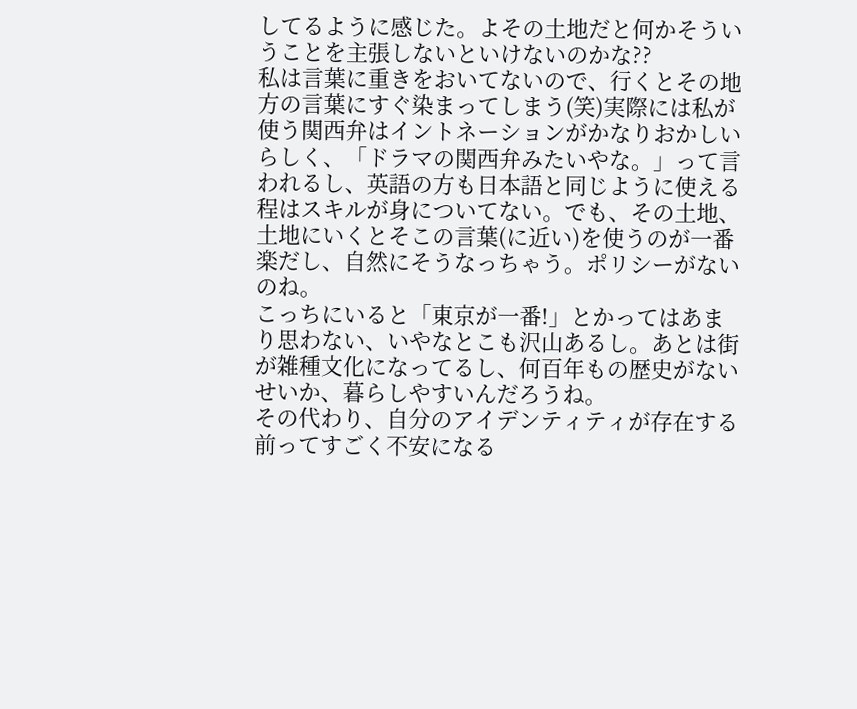してるように感じた。よその土地だと何かそういうことを主張しないといけないのかな??
私は言葉に重きをおいてないので、行くとその地方の言葉にすぐ染まってしまう(笑)実際には私が使う関西弁はイントネーションがかなりおかしいらしく、「ドラマの関西弁みたいやな。」って言われるし、英語の方も日本語と同じように使える程はスキルが身についてない。でも、その土地、土地にいくとそこの言葉(に近い)を使うのが一番楽だし、自然にそうなっちゃう。ポリシーがないのね。
こっちにいると「東京が一番!」とかってはあまり思わない、いやなとこも沢山あるし。あとは街が雑種文化になってるし、何百年もの歴史がないせいか、暮らしやすいんだろうね。
その代わり、自分のアイデンティティが存在する前ってすごく不安になる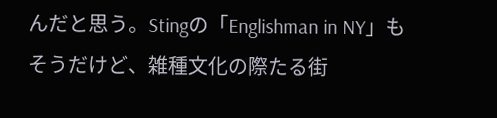んだと思う。Stingの「Englishman in NY」もそうだけど、雑種文化の際たる街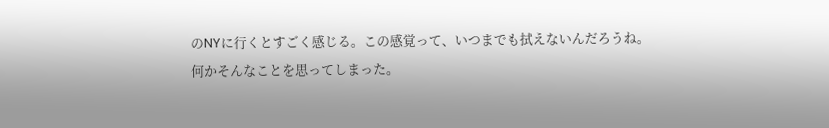のNYに行くとすごく感じる。この感覚って、いつまでも拭えないんだろうね。
何かそんなことを思ってしまった。